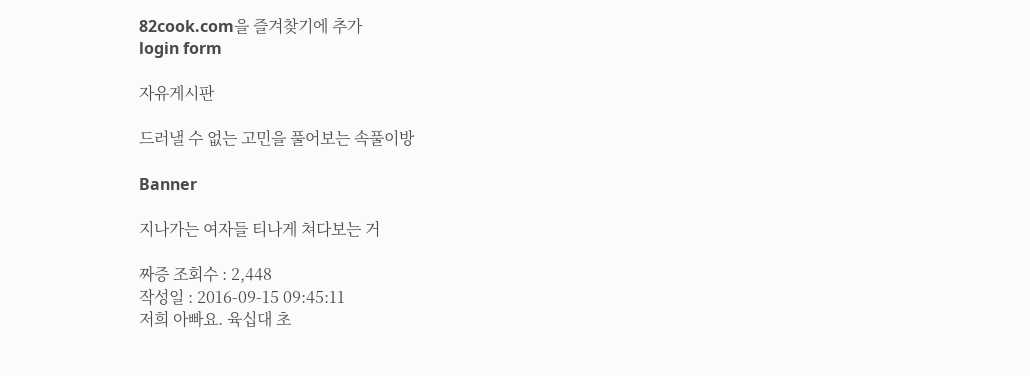82cook.com을 즐겨찾기에 추가
login form

자유게시판

드러낼 수 없는 고민을 풀어보는 속풀이방

Banner

지나가는 여자들 티나게 쳐다보는 거

짜증 조회수 : 2,448
작성일 : 2016-09-15 09:45:11
저희 아빠요. 육십대 초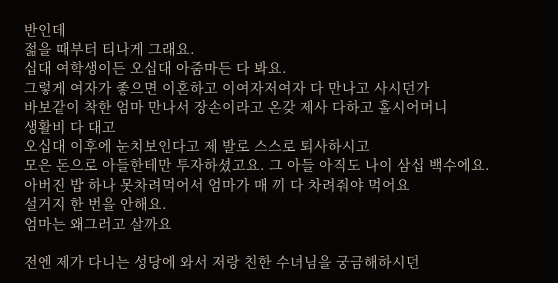반인데
젊을 때부터 티나게 그래요.
십대 여학생이든 오십대 아줌마든 다 봐요.
그렇게 여자가 좋으면 이혼하고 이여자저여자 다 만나고 사시던가
바보같이 착한 엄마 만나서 장손이라고 온갖 제사 다하고 홀시어머니
생활비 다 대고
오십대 이후에 눈치보인다고 제 발로 스스로 퇴사하시고
모은 돈으로 아들한테만 투자하셨고요. 그 아들 아직도 나이 삼십 백수에요.
아버진 밥 하나 못차려먹어서 엄마가 매 끼 다 차려줘야 먹어요
설거지 한 번을 안해요.
엄마는 왜그러고 살까요

전엔 제가 다니는 성당에 와서 저랑 친한 수녀님을 궁금해하시던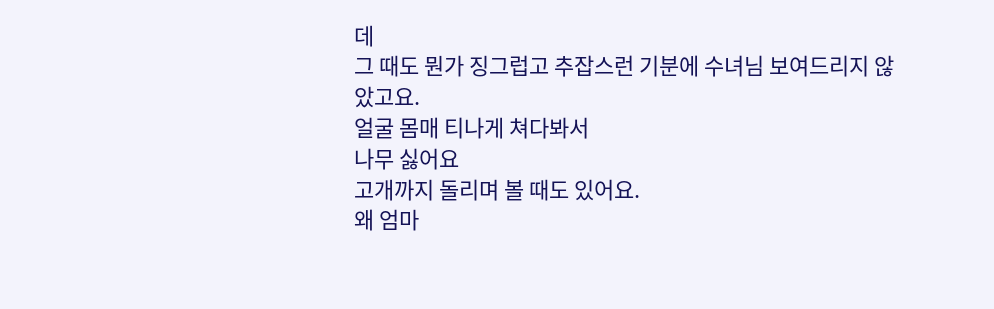데
그 때도 뭔가 징그럽고 추잡스런 기분에 수녀님 보여드리지 않았고요.
얼굴 몸매 티나게 쳐다봐서
나무 싫어요
고개까지 돌리며 볼 때도 있어요.
왜 엄마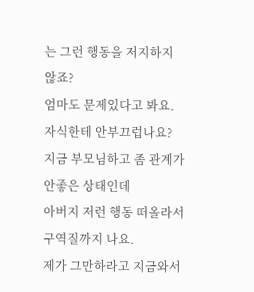는 그런 행동을 저지하지 않죠?
엄마도 문제있다고 봐요.
자식한테 안부끄럽나요?
지금 부모님하고 좀 관계가 안좋은 상태인데
아버지 저런 행동 떠올라서 구역질까지 나요.
제가 그만하라고 지금와서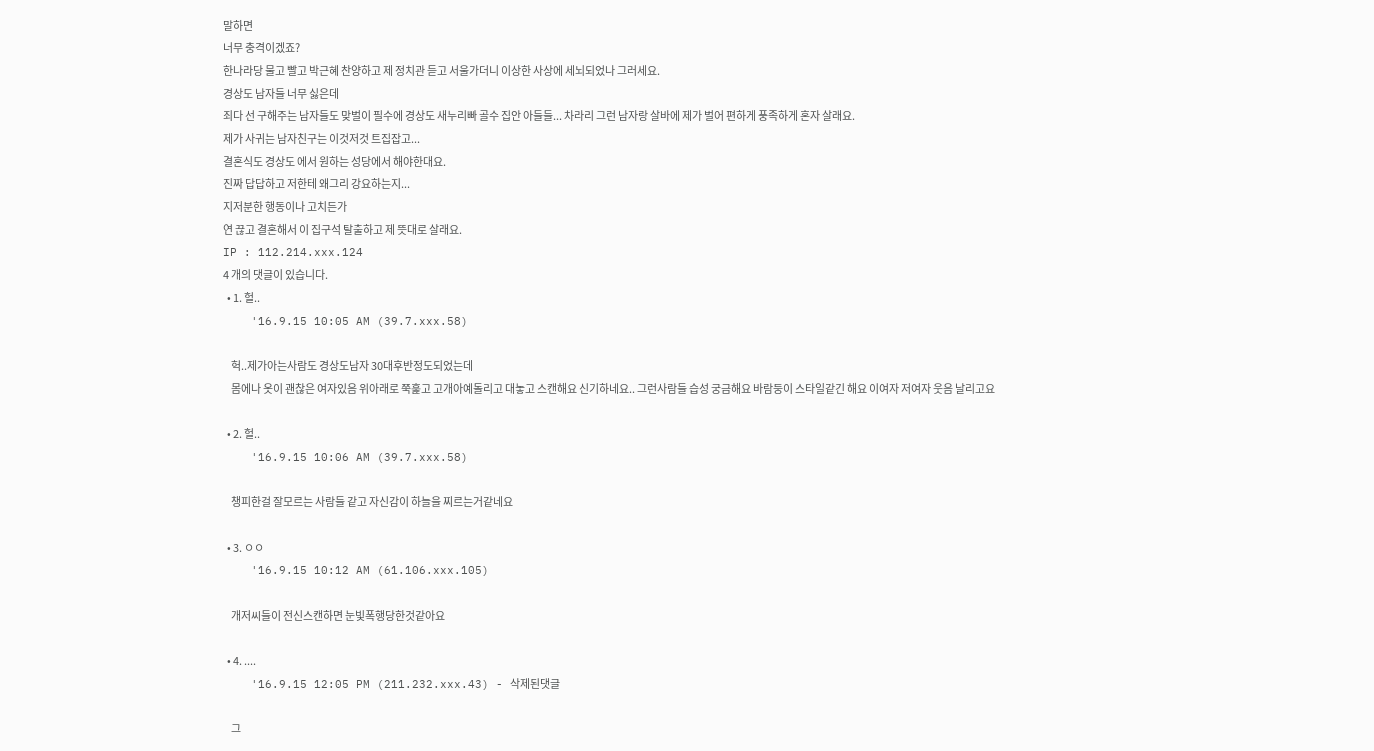말하면
너무 충격이겠죠?
한나라당 물고 빨고 박근혜 찬양하고 제 정치관 듣고 서울가더니 이상한 사상에 세뇌되었나 그러세요.
경상도 남자들 너무 싫은데
죄다 선 구해주는 남자들도 맞벌이 필수에 경상도 새누리빠 골수 집안 아들들... 차라리 그런 남자랑 살바에 제가 벌어 편하게 풍족하게 혼자 살래요.
제가 사귀는 남자친구는 이것저것 트집잡고...
결혼식도 경상도 에서 원하는 성당에서 해야한대요.
진짜 답답하고 저한테 왜그리 강요하는지...
지저분한 행동이나 고치든가
연 끊고 결혼해서 이 집구석 탈출하고 제 뜻대로 살래요.
IP : 112.214.xxx.124
4 개의 댓글이 있습니다.
  • 1. 헐..
    '16.9.15 10:05 AM (39.7.xxx.58)

    헉..제가아는사람도 경상도남자 30대후반정도되었는데
    몸에나 옷이 괜찮은 여자있음 위아래로 쭉훑고 고개아예돌리고 대놓고 스캔해요 신기하네요.. 그런사람들 습성 궁금해요 바람둥이 스타일같긴 해요 이여자 저여자 웃음 날리고요

  • 2. 헐..
    '16.9.15 10:06 AM (39.7.xxx.58)

    챙피한걸 잘모르는 사람들 같고 자신감이 하늘을 찌르는거같네요

  • 3. ㅇㅇ
    '16.9.15 10:12 AM (61.106.xxx.105)

    개저씨들이 전신스캔하면 눈빛폭행당한것같아요

  • 4. ....
    '16.9.15 12:05 PM (211.232.xxx.43) - 삭제된댓글

    그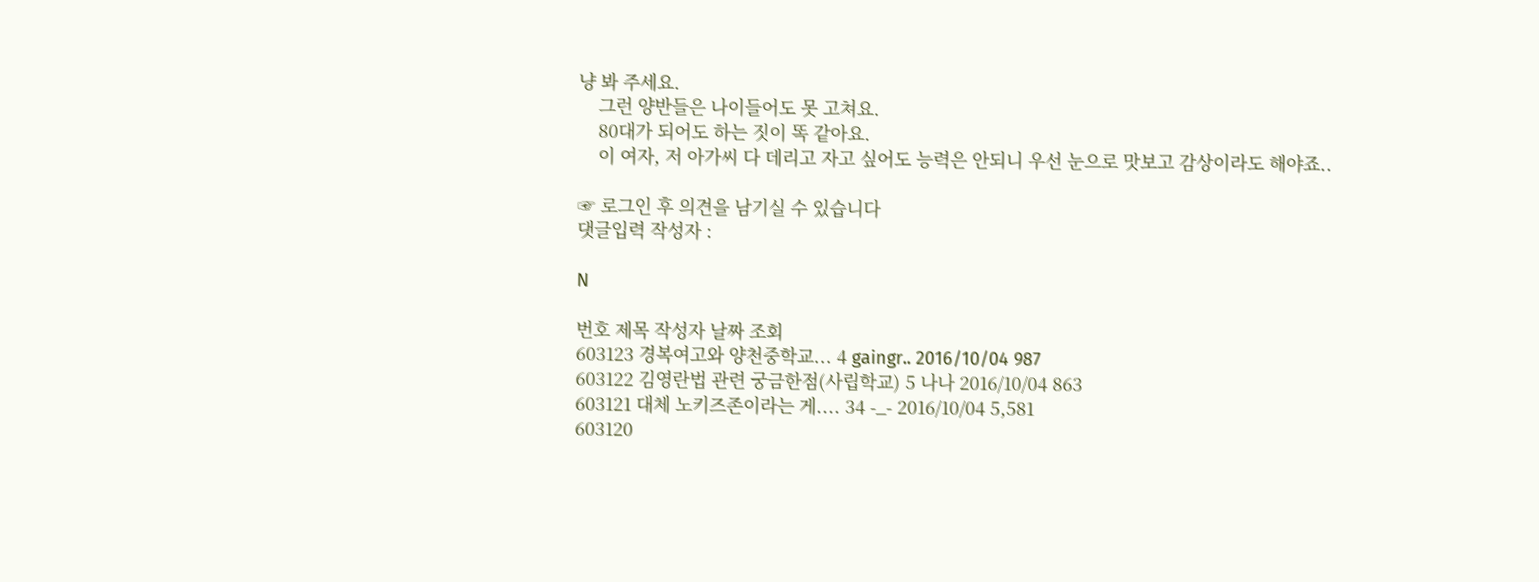냥 봐 주세요.
    그런 양반들은 나이들어도 못 고쳐요.
    80대가 되어도 하는 짓이 똑 같아요.
    이 여자, 저 아가씨 다 데리고 자고 싶어도 능력은 안되니 우선 눈으로 맛보고 감상이라도 해야죠..

☞ 로그인 후 의견을 남기실 수 있습니다
댓글입력 작성자 :

N

번호 제목 작성자 날짜 조회
603123 경복여고와 양천중학교... 4 gaingr.. 2016/10/04 987
603122 김영란법 관련 궁금한점(사립학교) 5 나나 2016/10/04 863
603121 대체 노키즈존이라는 게.... 34 -_- 2016/10/04 5,581
603120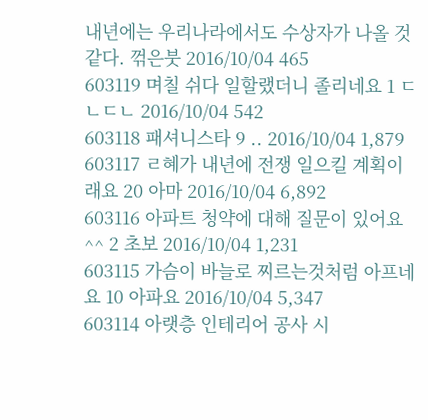내년에는 우리나라에서도 수상자가 나올 것 같다. 꺾은붓 2016/10/04 465
603119 며칠 쉬다 일할랬더니 졸리네요 1 ㄷㄴㄷㄴ 2016/10/04 542
603118 패셔니스타 9 .. 2016/10/04 1,879
603117 ㄹ혜가 내년에 전쟁 일으킬 계획이래요 20 아마 2016/10/04 6,892
603116 아파트 청약에 대해 질문이 있어요^^ 2 초보 2016/10/04 1,231
603115 가슴이 바늘로 찌르는것처럼 아프네요 10 아파요 2016/10/04 5,347
603114 아랫층 인테리어 공사 시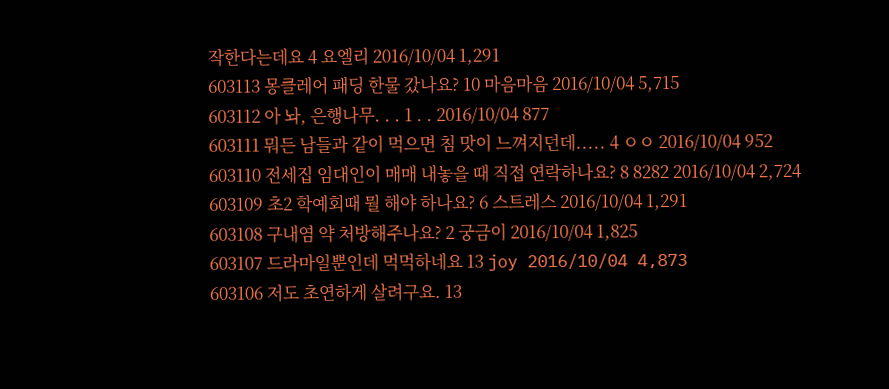작한다는데요 4 요엘리 2016/10/04 1,291
603113 몽클레어 패딩 한물 갔나요? 10 마음마음 2016/10/04 5,715
603112 아 놔, 은행나무. . . 1 . . 2016/10/04 877
603111 뭐든 남들과 같이 먹으면 침 맛이 느껴지던데..... 4 ㅇㅇ 2016/10/04 952
603110 전세집 임대인이 매매 내놓을 때 직접 연락하나요? 8 8282 2016/10/04 2,724
603109 초2 학예회때 뭘 해야 하나요? 6 스트레스 2016/10/04 1,291
603108 구내염 약 처방해주나요? 2 궁금이 2016/10/04 1,825
603107 드라마일뿐인데 먹먹하네요 13 joy 2016/10/04 4,873
603106 저도 초연하게 살려구요. 13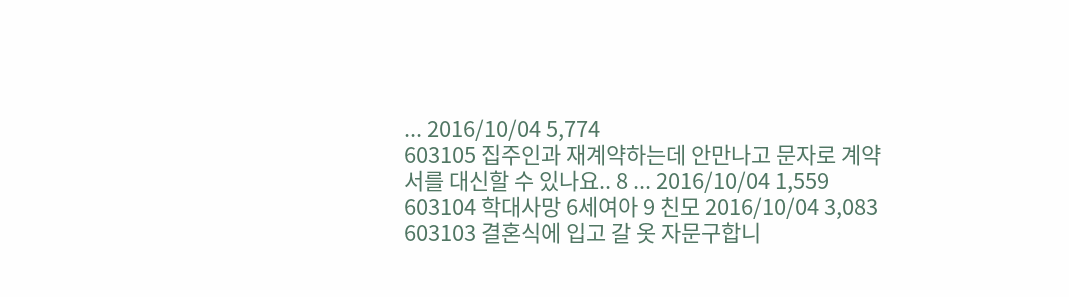... 2016/10/04 5,774
603105 집주인과 재계약하는데 안만나고 문자로 계약서를 대신할 수 있나요.. 8 ... 2016/10/04 1,559
603104 학대사망 6세여아 9 친모 2016/10/04 3,083
603103 결혼식에 입고 갈 옷 자문구합니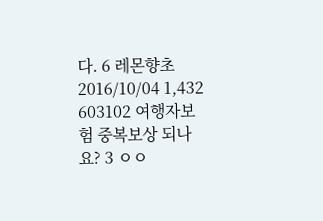다. 6 레몬향초 2016/10/04 1,432
603102 여행자보험 중복보상 되나요? 3 ㅇㅇ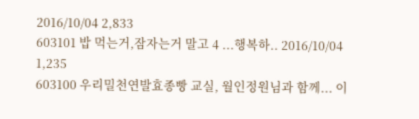2016/10/04 2,833
603101 밥 먹는거,잠자는거 말고 4 ...행복하.. 2016/10/04 1,235
603100 우리밀천연발효종빵 교실, 월인정원님과 함께... 이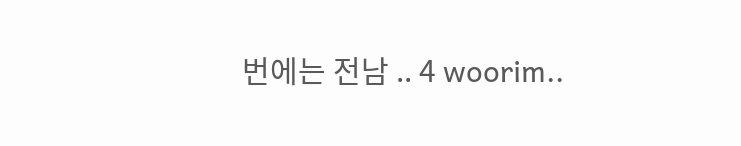번에는 전남 .. 4 woorim..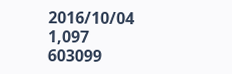2016/10/04 1,097
603099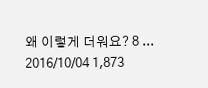왜 이렇게 더워요? 8 ... 2016/10/04 1,873